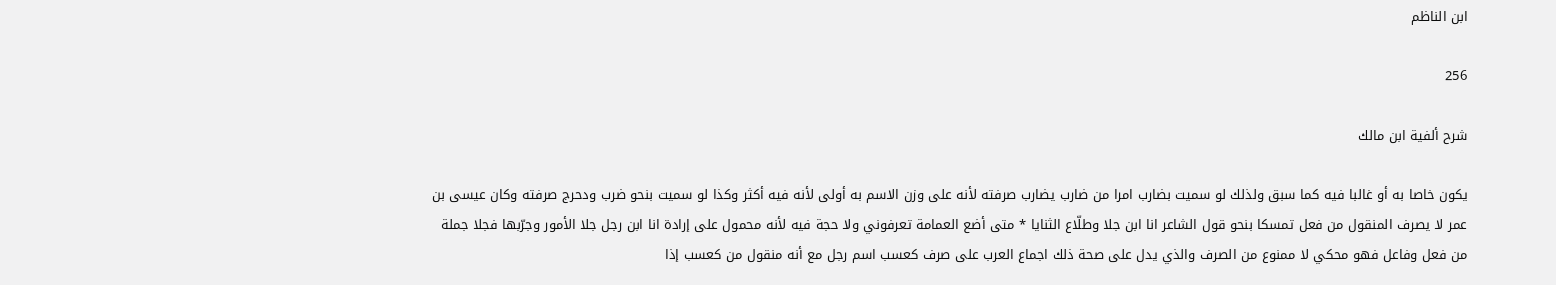ابن الناظم

256

شرح ألفية ابن مالك

يكون خاصا به أو غالبا فيه كما سبق ولذلك لو سميت بضارب امرا من ضارب يضارب صرفته لأنه على وزن الاسم به أولى لأنه فيه أكثر وكذا لو سميت بنحو ضرب ودحرج صرفته وكان عيسى بن عمر لا يصرف المنقول من فعل تمسكا بنحو قول الشاعر انا ابن جلا وطلّاع الثنايا * متى أضع العمامة تعرفوني ولا حجة فيه لأنه محمول على إرادة انا ابن رجل جلا الأمور وجرّبها فجلا جملة من فعل وفاعل فهو محكي لا ممنوع من الصرف والذي يدل على صحة ذلك اجماع العرب على صرف كعسب اسم رجل مع أنه منقول من كعسب إذا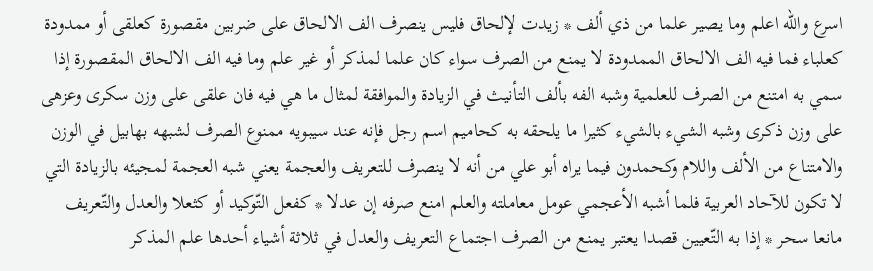اسرع واللّه اعلم وما يصير علما من ذي ألف * زيدت لإلحاق فليس ينصرف الف الالحاق على ضربين مقصورة كعلقى أو ممدودة كعلباء فما فيه الف الالحاق الممدودة لا يمنع من الصرف سواء كان علما لمذكر أو غير علم وما فيه الف الالحاق المقصورة إذا سمي به امتنع من الصرف للعلمية وشبه الفه بألف التأنيث في الزيادة والموافقة لمثال ما هي فيه فان علقى على وزن سكرى وعزهى على وزن ذكرى وشبه الشيء بالشيء كثيرا ما يلحقه به كحاميم اسم رجل فإنه عند سيبويه ممنوع الصرف لشبهه بهابيل في الوزن والامتناع من الألف واللام وكحمدون فيما يراه أبو علي من أنه لا ينصرف للتعريف والعجمة يعني شبه العجمة لمجيئه بالزيادة التي لا تكون للآحاد العربية فلما أشبه الأعجمي عومل معاملته والعلم امنع صرفه إن عدلا * كفعل التّوكيد أو كثعلا والعدل والتّعريف مانعا سحر * إذا به التّعيين قصدا يعتبر يمنع من الصرف اجتماع التعريف والعدل في ثلاثة أشياء أحدها علم المذكر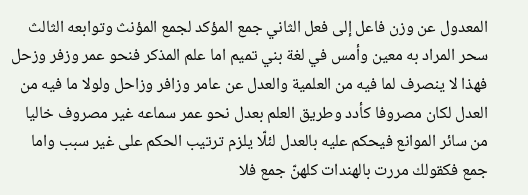المعدول عن وزن فاعل إلى فعل الثاني جمع المؤكد لجمع المؤنث وتوابعه الثالث سحر المراد به معين وأمس في لغة بني تميم اما علم المذكر فنحو عمر وزفر وزحل فهذا لا ينصرف لما فيه من العلمية والعدل عن عامر وزافر وزاحل ولولا ما فيه من العدل لكان مصروفا كأدد وطريق العلم بعدل نحو عمر سماعه غير مصروف خاليا من سائر الموانع فيحكم عليه بالعدل لئلّا يلزم ترتيب الحكم على غير سبب واما جمع فكقولك مررت بالهندات كلهنّ جمع فلا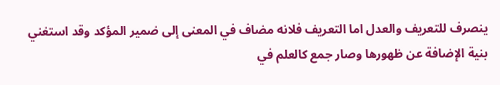ينصرف للتعريف والعدل اما التعريف فلانه مضاف في المعنى إلى ضمير المؤكد وقد استغني بنية الإضافة عن ظهورها وصار جمع كالعلم في